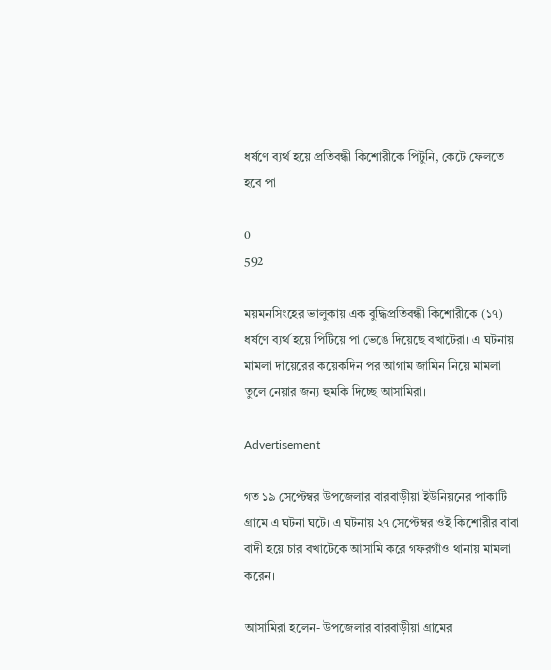ধর্ষণে ব্যর্থ হয়ে প্রতিবন্ধী কিশোরীকে পিটুনি, কেটে ফেলতে হবে পা

0
592

ময়মনসিংহের ভালুকায় এক বুদ্ধিপ্রতিবন্ধী কিশোরীকে (১৭) ধর্ষণে ব্যর্থ হয়ে পিটিয়ে পা ভেঙে দিয়েছে বখাটেরা। এ ঘটনায় মামলা দায়েরের কয়েকদিন পর আগাম জামিন নিয়ে মামলা তুলে নেয়ার জন্য হুমকি দিচ্ছে আসামিরা।

Advertisement

গত ১৯ সেপ্টেম্বর উপজেলার বারবাড়ীয়া ইউনিয়নের পাকাটি গ্রামে এ ঘটনা ঘটে। এ ঘটনায় ২৭ সেপ্টেম্বর ওই কিশোরীর বাবা বাদী হয়ে চার বখাটেকে আসামি করে গফরগাঁও থানায় মামলা করেন।

আসামিরা হলেন- উপজেলার বারবাড়ীয়া গ্রামের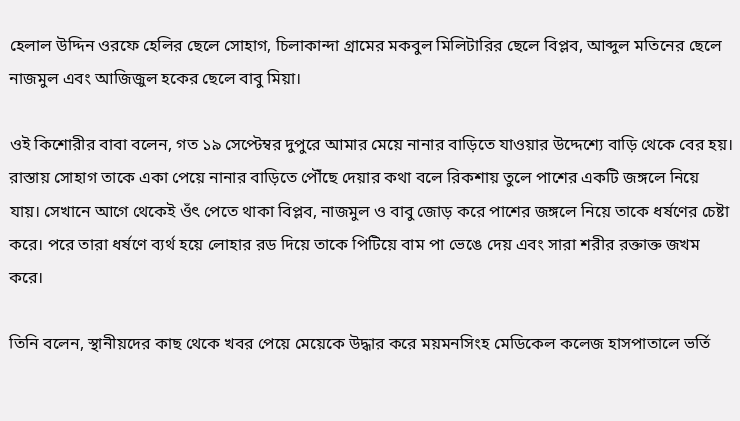হেলাল উদ্দিন ওরফে হেলির ছেলে সোহাগ, চিলাকান্দা গ্রামের মকবুল মিলিটারির ছেলে বিপ্লব, আব্দুল মতিনের ছেলে নাজমুল এবং আজিজুল হকের ছেলে বাবু মিয়া।

ওই কিশোরীর বাবা বলেন, গত ১৯ সেপ্টেম্বর দুপুরে আমার মেয়ে নানার বাড়িতে যাওয়ার উদ্দেশ্যে বাড়ি থেকে বের হয়। রাস্তায় সোহাগ তাকে একা পেয়ে নানার বাড়িতে পৌঁছে দেয়ার কথা বলে রিকশায় তুলে পাশের একটি জঙ্গলে নিয়ে যায়। সেখানে আগে থেকেই ওঁৎ পেতে থাকা বিপ্লব, নাজমুল ও বাবু জোড় করে পাশের জঙ্গলে নিয়ে তাকে ধর্ষণের চেষ্টা করে। পরে তারা ধর্ষণে ব্যর্থ হয়ে লোহার রড দিয়ে তাকে পিটিয়ে বাম পা ভেঙে দেয় এবং সারা শরীর রক্তাক্ত জখম করে।

তিনি বলেন, স্থানীয়দের কাছ থেকে খবর পেয়ে মেয়েকে উদ্ধার করে ময়মনসিংহ মেডিকেল কলেজ হাসপাতালে ভর্তি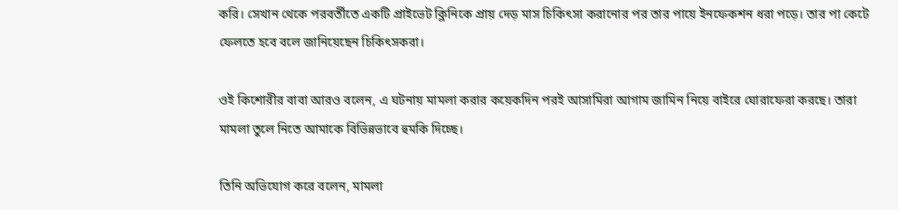করি। সেখান থেকে পরবর্তীতে একটি প্রাইভেট ক্লিনিকে প্রায় দেড় মাস চিকিৎসা করানোর পর তার পায়ে ইনফেকশন ধরা পড়ে। তার পা কেটে ফেলতে হবে বলে জানিয়েছেন চিকিৎসকরা।

ওই কিশোরীর বাবা আরও বলেন, এ ঘটনায় মামলা করার কয়েকদিন পরই আসামিরা আগাম জামিন নিয়ে বাইরে ঘোরাফেরা করছে। তারা মামলা তুলে নিতে আমাকে বিভিন্নভাবে হুমকি দিচ্ছে।

তিনি অভিযোগ করে বলেন, মামলা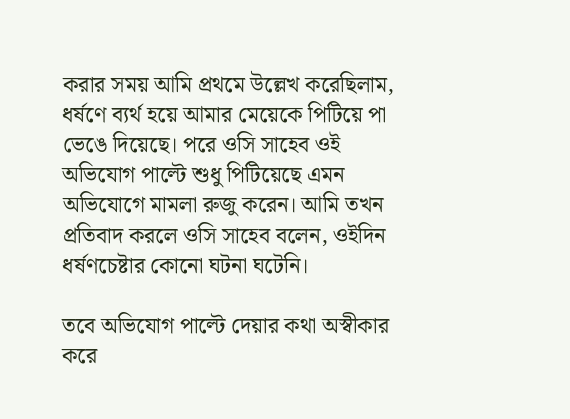করার সময় আমি প্রথমে উল্লেখ করেছিলাম, ধর্ষণে ব্যর্থ হয়ে আমার মেয়েকে পিটিয়ে পা ভেঙে দিয়েছে। পরে ওসি সাহেব ওই অভিযোগ পাল্টে শুধু পিটিয়েছে এমন অভিযোগে মামলা রুজু করেন। আমি তখন প্রতিবাদ করলে ওসি সাহেব বলেন, ওইদিন ধর্ষণচেষ্টার কোনো ঘটনা ঘটেনি।

তবে অভিযোগ পাল্টে দেয়ার কথা অস্বীকার করে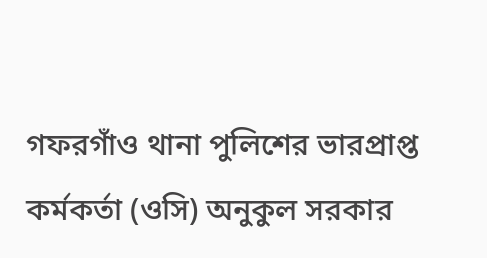গফরগাঁও থানা পুলিশের ভারপ্রাপ্ত কর্মকর্তা (ওসি) অনুকুল সরকার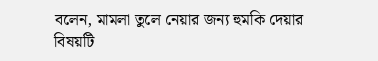বলেন, মামলা তুলে নেয়ার জন্য হুমকি দেয়ার বিষয়টি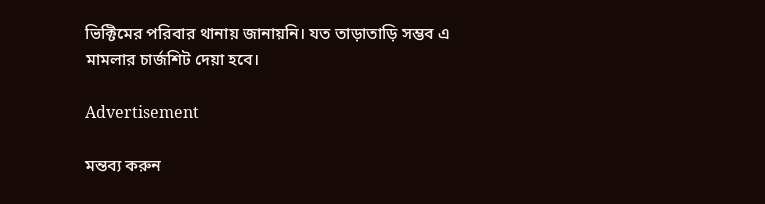ভিক্টিমের পরিবার থানায় জানায়নি। যত তাড়াতাড়ি সম্ভব এ মামলার চার্জশিট দেয়া হবে।

Advertisement

মন্তব্য করুন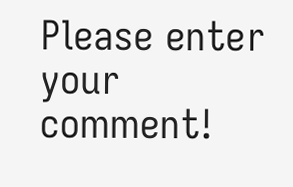Please enter your comment!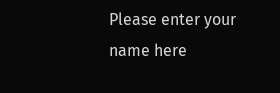Please enter your name here